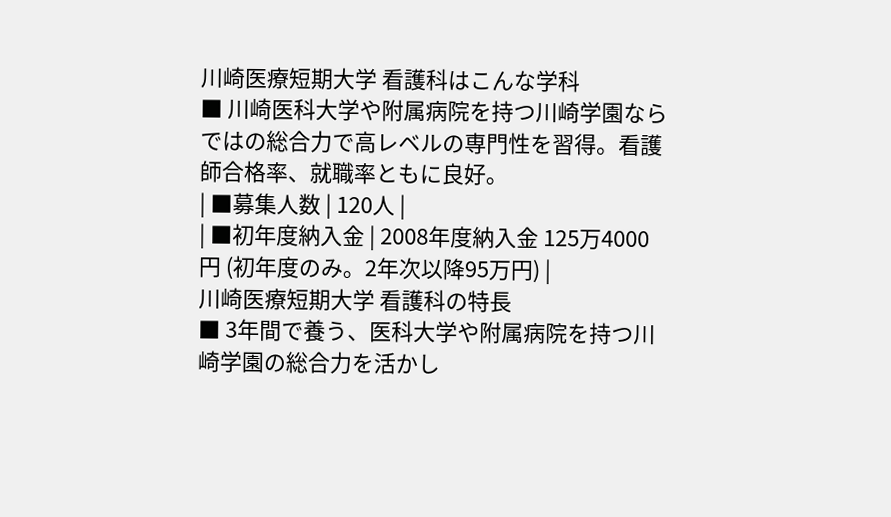川崎医療短期大学 看護科はこんな学科
■ 川崎医科大学や附属病院を持つ川崎学園ならではの総合力で高レベルの専門性を習得。看護師合格率、就職率ともに良好。
| ■募集人数 | 120人 |
| ■初年度納入金 | 2008年度納入金 125万4000円 (初年度のみ。2年次以降95万円) |
川崎医療短期大学 看護科の特長
■ 3年間で養う、医科大学や附属病院を持つ川崎学園の総合力を活かし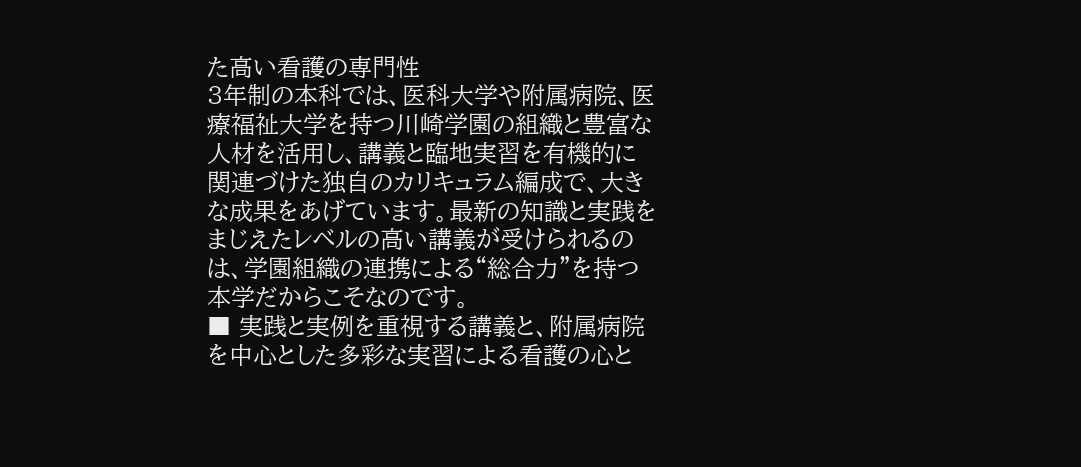た高い看護の専門性
3年制の本科では、医科大学や附属病院、医療福祉大学を持つ川崎学園の組織と豊富な人材を活用し、講義と臨地実習を有機的に関連づけた独自のカリキュラム編成で、大きな成果をあげています。最新の知識と実践をまじえたレベルの高い講義が受けられるのは、学園組織の連携による“総合力”を持つ本学だからこそなのです。
■ 実践と実例を重視する講義と、附属病院を中心とした多彩な実習による看護の心と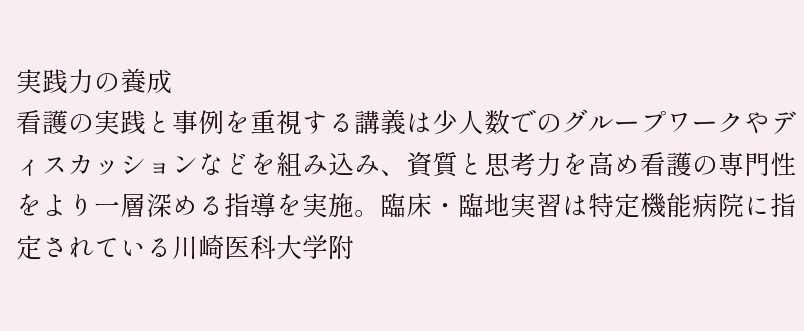実践力の養成
看護の実践と事例を重視する講義は少人数でのグループワークやディスカッションなどを組み込み、資質と思考力を高め看護の専門性をより一層深める指導を実施。臨床・臨地実習は特定機能病院に指定されている川崎医科大学附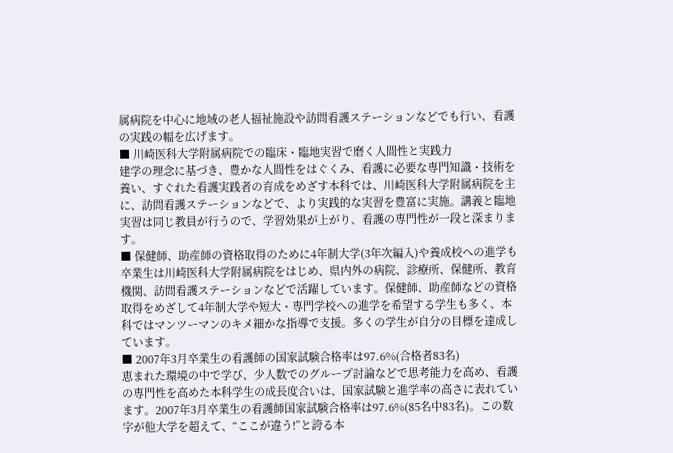属病院を中心に地域の老人福祉施設や訪問看護ステーションなどでも行い、看護の実践の幅を広げます。
■ 川崎医科大学附属病院での臨床・臨地実習で磨く人間性と実践力
建学の理念に基づき、豊かな人間性をはぐくみ、看護に必要な専門知識・技術を養い、すぐれた看護実践者の育成をめざす本科では、川崎医科大学附属病院を主に、訪問看護ステーションなどで、より実践的な実習を豊富に実施。講義と臨地実習は同じ教員が行うので、学習効果が上がり、看護の専門性が一段と深まります。
■ 保健師、助産師の資格取得のために4年制大学(3年次編入)や養成校への進学も
卒業生は川崎医科大学附属病院をはじめ、県内外の病院、診療所、保健所、教育機関、訪問看護ステーションなどで活躍しています。保健師、助産師などの資格取得をめざして4年制大学や短大・専門学校への進学を希望する学生も多く、本科ではマンツーマンのキメ細かな指導で支援。多くの学生が自分の目標を達成しています。
■ 2007年3月卒業生の看護師の国家試験合格率は97.6%(合格者83名)
恵まれた環境の中で学び、少人数でのグループ討論などで思考能力を高め、看護の専門性を高めた本科学生の成長度合いは、国家試験と進学率の高さに表れています。2007年3月卒業生の看護師国家試験合格率は97.6%(85名中83名)。この数字が他大学を超えて、“ここが違う!”と誇る本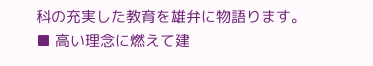科の充実した教育を雄弁に物語ります。
■ 高い理念に燃えて建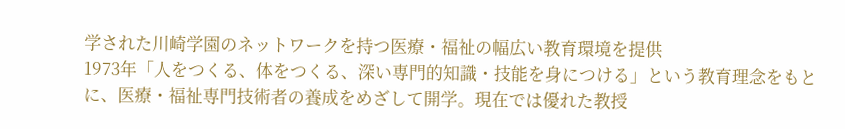学された川崎学園のネットワークを持つ医療・福祉の幅広い教育環境を提供
1973年「人をつくる、体をつくる、深い専門的知識・技能を身につける」という教育理念をもとに、医療・福祉専門技術者の養成をめざして開学。現在では優れた教授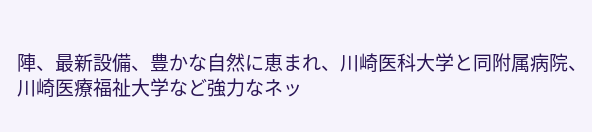陣、最新設備、豊かな自然に恵まれ、川崎医科大学と同附属病院、川崎医療福祉大学など強力なネッ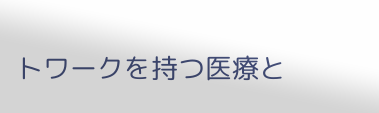トワークを持つ医療と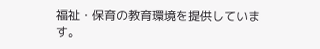福祉・保育の教育環境を提供しています。